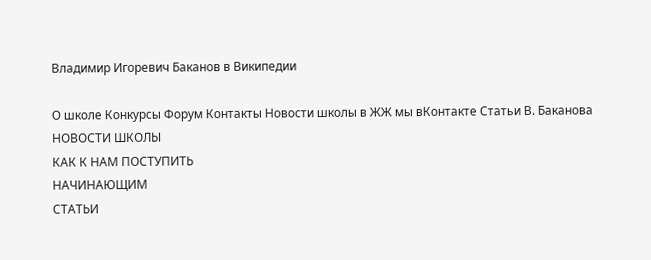Владимир Игоревич Баканов в Википедии

О школе Конкурсы Форум Контакты Новости школы в ЖЖ мы вКонтакте Статьи В. Баканова
НОВОСТИ ШКОЛЫ
КАК К НАМ ПОСТУПИТЬ
НАЧИНАЮЩИМ
СТАТЬИ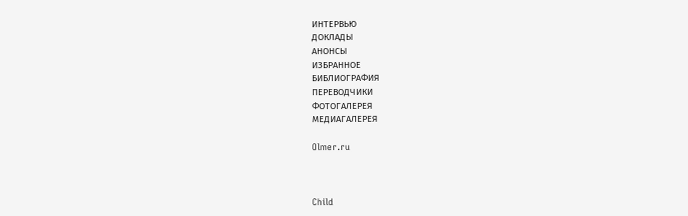ИНТЕРВЬЮ
ДОКЛАДЫ
АНОНСЫ
ИЗБРАННОЕ
БИБЛИОГРАФИЯ
ПЕРЕВОДЧИКИ
ФОТОГАЛЕРЕЯ
МЕДИАГАЛЕРЕЯ

Olmer.ru



Child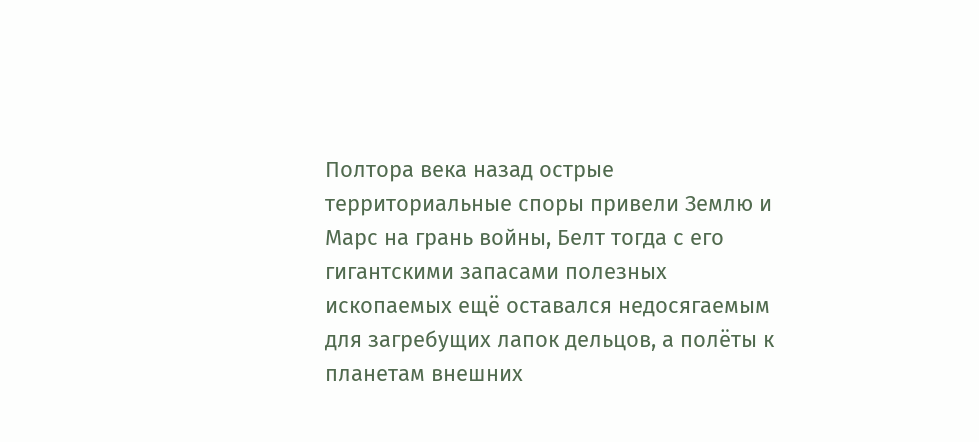Полтора века назад острые территориальные споры привели Землю и Марс на грань войны, Белт тогда с его гигантскими запасами полезных ископаемых ещё оставался недосягаемым для загребущих лапок дельцов, а полёты к планетам внешних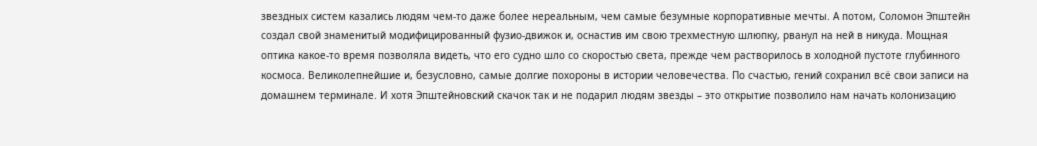звездных систем казались людям чем-то даже более нереальным, чем самые безумные корпоративные мечты. А потом, Соломон Эпштейн создал свой знаменитый модифицированный фузио-движок и, оснастив им свою трехместную шлюпку, рванул на ней в никуда. Мощная оптика какое-то время позволяла видеть, что его судно шло со скоростью света, прежде чем растворилось в холодной пустоте глубинного космоса. Великолепнейшие и, безусловно, самые долгие похороны в истории человечества. По счастью, гений сохранил всё свои записи на домашнем терминале. И хотя Эпштейновский скачок так и не подарил людям звезды – это открытие позволило нам начать колонизацию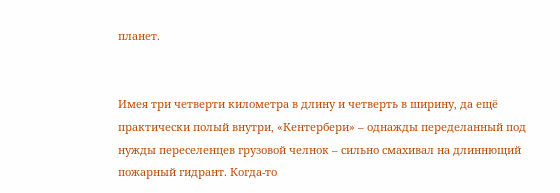планет.


Имея три четверти километра в длину и четверть в ширину, да ещё практически полый внутри, «Кентербери» – однажды переделанный под нужды переселенцев грузовой челнок – сильно смахивал на длиннющий пожарный гидрант. Когда-то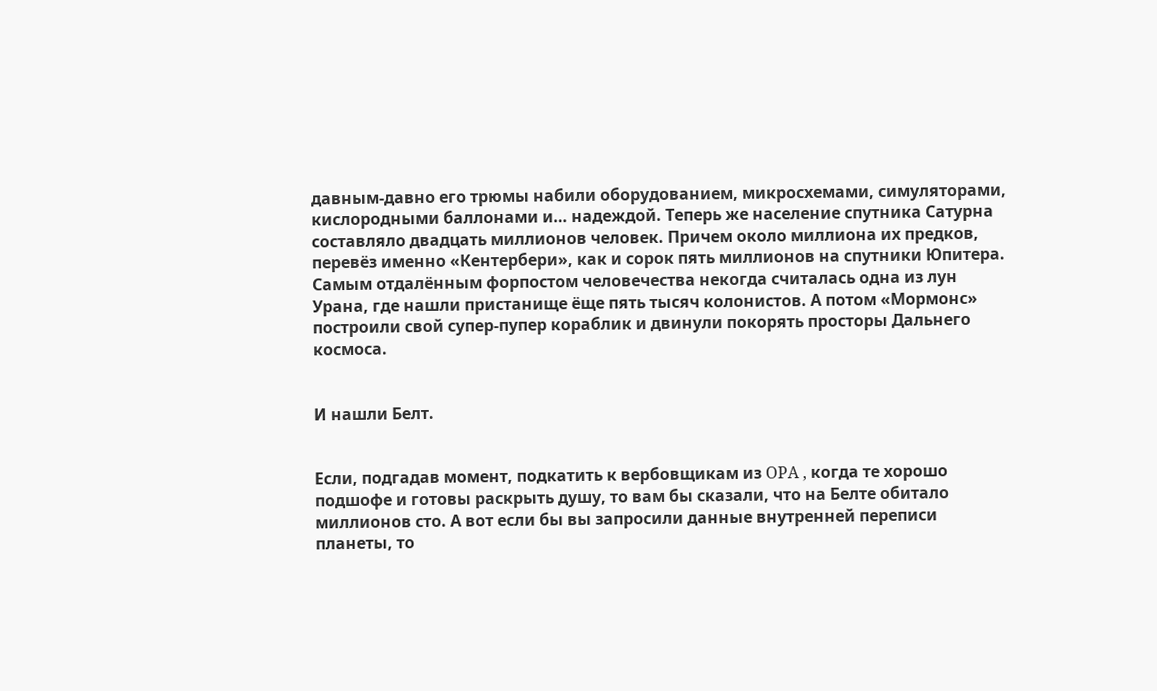давным-давно его трюмы набили оборудованием, микросхемами, симуляторами, кислородными баллонами и… надеждой. Теперь же население спутника Сатурна составляло двадцать миллионов человек. Причем около миллиона их предков, перевёз именно «Кентербери», как и сорок пять миллионов на спутники Юпитера. Самым отдалённым форпостом человечества некогда считалась одна из лун Урана, где нашли пристанище ёще пять тысяч колонистов. А потом «Мормонс» построили свой супер-пупер кораблик и двинули покорять просторы Дальнего космоса.


И нашли Белт.


Если, подгадав момент, подкатить к вербовщикам из OPA , когда те хорошо подшофе и готовы раскрыть душу, то вам бы сказали, что на Белте обитало миллионов сто. А вот если бы вы запросили данные внутренней переписи планеты, то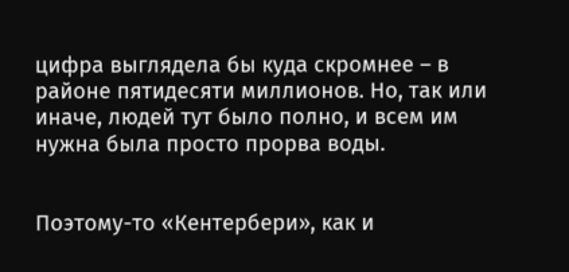цифра выглядела бы куда скромнее – в районе пятидесяти миллионов. Но, так или иначе, людей тут было полно, и всем им нужна была просто прорва воды.


Поэтому-то «Кентербери», как и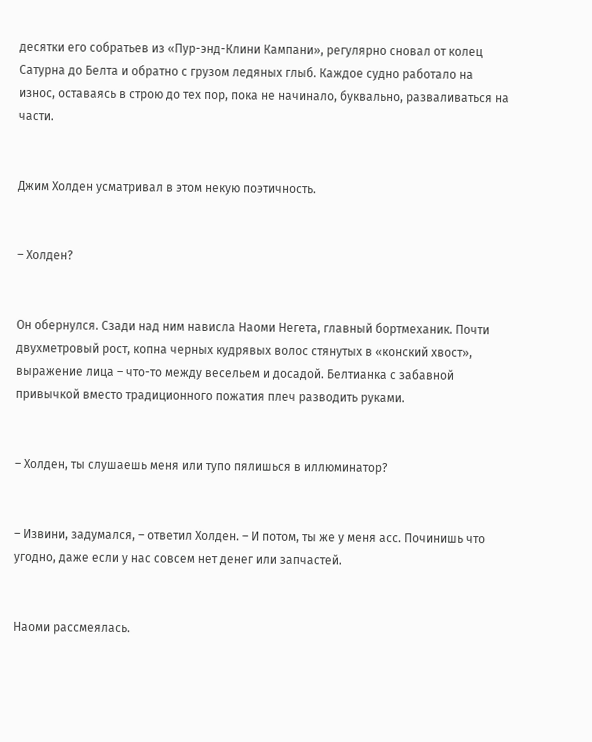десятки его собратьев из «Пур-энд-Клини Кампани», регулярно сновал от колец Сатурна до Белта и обратно с грузом ледяных глыб. Каждое судно работало на износ, оставаясь в строю до тех пор, пока не начинало, буквально, разваливаться на части.


Джим Холден усматривал в этом некую поэтичность.


– Холден?


Он обернулся. Сзади над ним нависла Наоми Негета, главный бортмеханик. Почти двухметровый рост, копна черных кудрявых волос стянутых в «конский хвост», выражение лица – что-то между весельем и досадой. Белтианка с забавной привычкой вместо традиционного пожатия плеч разводить руками.


– Холден, ты слушаешь меня или тупо пялишься в иллюминатор?


– Извини, задумался, – ответил Холден. – И потом, ты же у меня асс. Починишь что угодно, даже если у нас совсем нет денег или запчастей.


Наоми рассмеялась.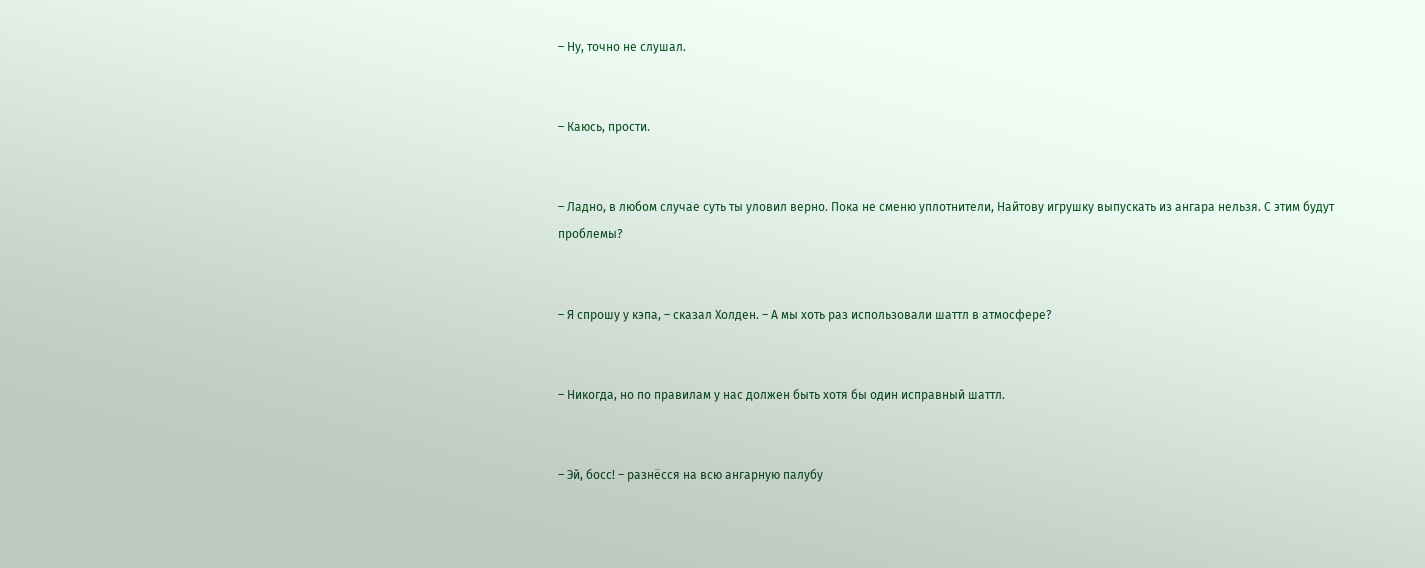– Ну, точно не слушал.


– Каюсь, прости.


– Ладно, в любом случае суть ты уловил верно. Пока не сменю уплотнители, Найтову игрушку выпускать из ангара нельзя. С этим будут проблемы?


– Я спрошу у кэпа, – сказал Холден. – А мы хоть раз использовали шаттл в атмосфере?


– Никогда, но по правилам у нас должен быть хотя бы один исправный шаттл.


– Эй, босс! – разнёсся на всю ангарную палубу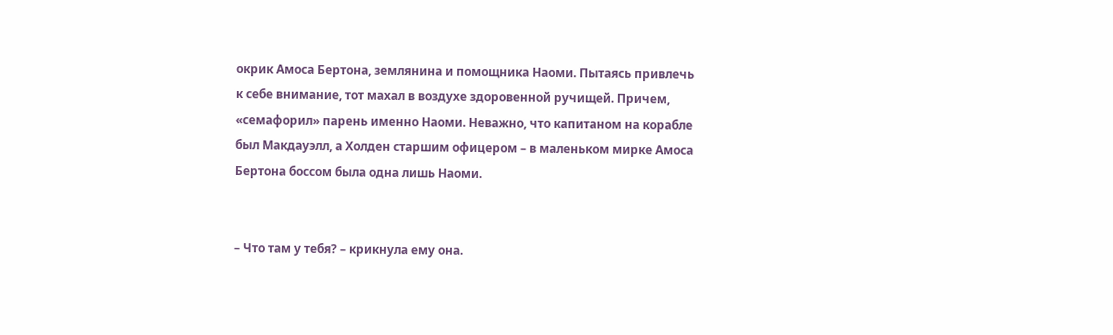окрик Амоса Бертона, землянина и помощника Наоми. Пытаясь привлечь к себе внимание, тот махал в воздухе здоровенной ручищей. Причем, «семафорил» парень именно Наоми. Неважно, что капитаном на корабле был Макдауэлл, а Холден старшим офицером – в маленьком мирке Амоса Бертона боссом была одна лишь Наоми.


– Что там у тебя? – крикнула ему она.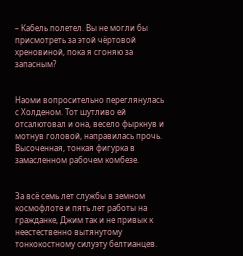– Кабель полетел. Вы не могли бы присмотреть за этой чёртовой хреновиной, пока я сгоняю за запасным?


Наоми вопросительно переглянулась с Холденом. Тот шутливо ей отсалютовал и она, весело фыркнув и мотнув головой, направилась прочь. Высоченная, тонкая фигурка в замасленном рабочем комбезе.


За всё семь лет службы в земном космофлоте и пять лет работы на гражданке, Джим так и не привык к неестественно вытянутому тонкокостному силуэту белтианцев.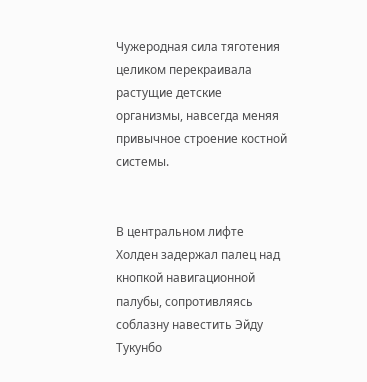Чужеродная сила тяготения целиком перекраивала растущие детские организмы, навсегда меняя привычное строение костной системы.


В центральном лифте Холден задержал палец над кнопкой навигационной палубы, сопротивляясь соблазну навестить Эйду Тукунбо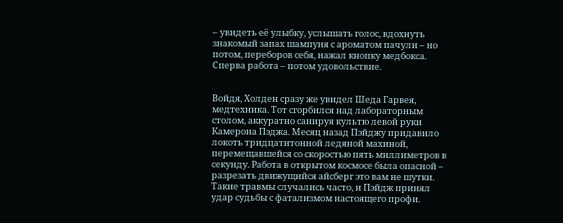– увидеть её улыбку, услышать голос, вдохнуть знакомый запах шампуня с ароматом пачули – но потом, переборов себя, нажал кнопку медбокса. Сперва работа – потом удовольствие.


Войдя, Холден сразу же увидел Шеда Гарвея, медтехника. Тот сгорбился над лабораторным столом, аккуратно санируя культю левой руки Камерона Пэджа. Месяц назад Пэйджу придавило локоть тридцатитонной ледяной махиной, перемещавшейся со скоростью пять миллиметров в секунду. Работа в открытом космосе была опасной – разрезать движущийся айсберг это вам не шутки. Такие травмы случались часто, и Пэйдж принял удар судьбы с фатализмом настоящего профи.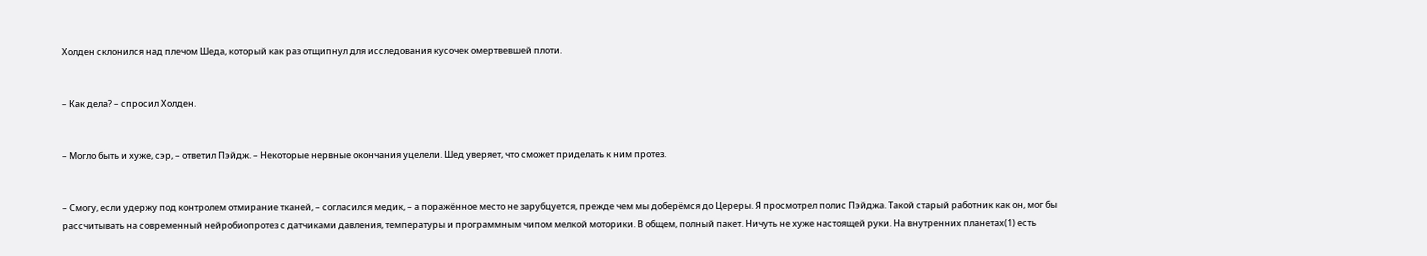Холден склонился над плечом Шеда, который как раз отщипнул для исследования кусочек омертвевшей плоти.


– Как дела? – спросил Холден.


– Могло быть и хуже, сэр, – ответил Пэйдж. – Некоторые нервные окончания уцелели. Шед уверяет, что сможет приделать к ним протез.


– Смогу, если удержу под контролем отмирание тканей, – согласился медик, – а поражённое место не зарубцуется, прежде чем мы доберёмся до Цереры. Я просмотрел полис Пэйджа. Такой старый работник как он, мог бы рассчитывать на современный нейробиопротез с датчиками давления, температуры и программным чипом мелкой моторики. В общем, полный пакет. Ничуть не хуже настоящей руки. На внутренних планетах(1) есть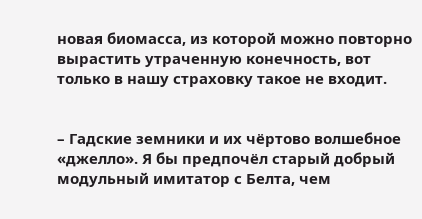новая биомасса, из которой можно повторно вырастить утраченную конечность, вот только в нашу страховку такое не входит.


– Гадские земники и их чёртово волшебное «джелло». Я бы предпочёл старый добрый модульный имитатор с Белта, чем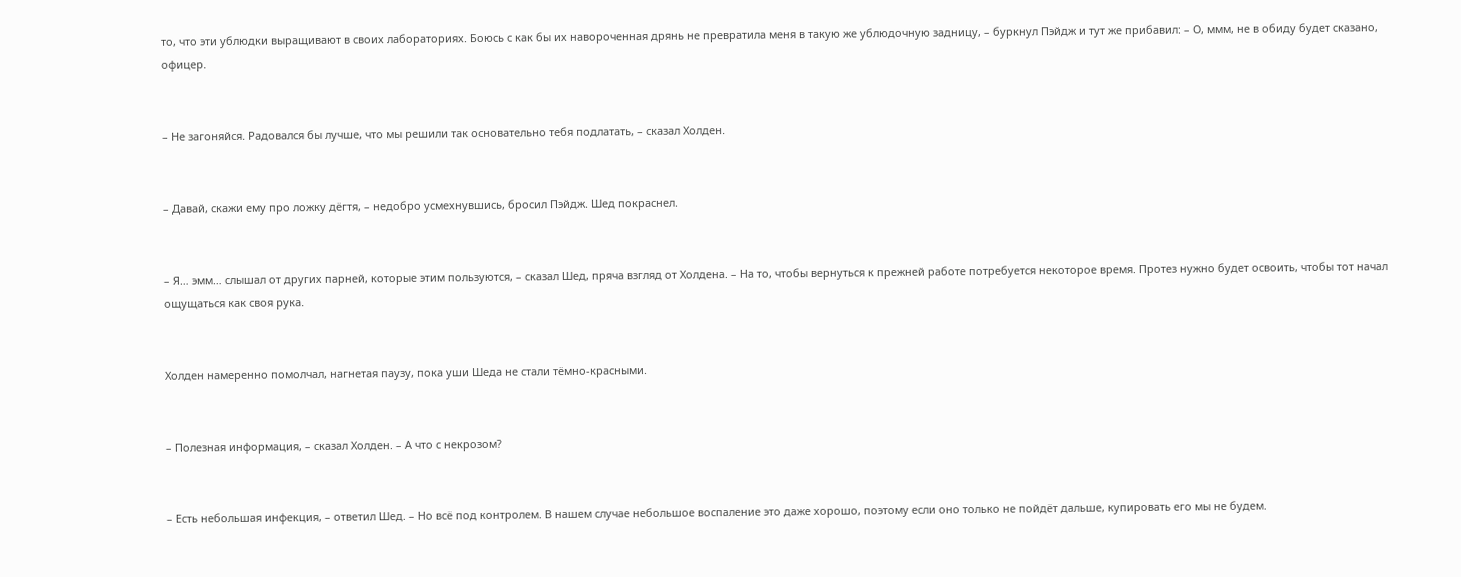то, что эти ублюдки выращивают в своих лабораториях. Боюсь с как бы их навороченная дрянь не превратила меня в такую же ублюдочную задницу, – буркнул Пэйдж и тут же прибавил: – О, ммм, не в обиду будет сказано, офицер.


– Не загоняйся. Радовался бы лучше, что мы решили так основательно тебя подлатать, – сказал Холден.


– Давай, скажи ему про ложку дёгтя, – недобро усмехнувшись, бросил Пэйдж. Шед покраснел.


– Я… эмм… слышал от других парней, которые этим пользуются, – сказал Шед, пряча взгляд от Холдена. – На то, чтобы вернуться к прежней работе потребуется некоторое время. Протез нужно будет освоить, чтобы тот начал ощущаться как своя рука.


Холден намеренно помолчал, нагнетая паузу, пока уши Шеда не стали тёмно-красными.


– Полезная информация, – сказал Холден. – А что с некрозом?


– Есть небольшая инфекция, – ответил Шед. – Но всё под контролем. В нашем случае небольшое воспаление это даже хорошо, поэтому если оно только не пойдёт дальше, купировать его мы не будем.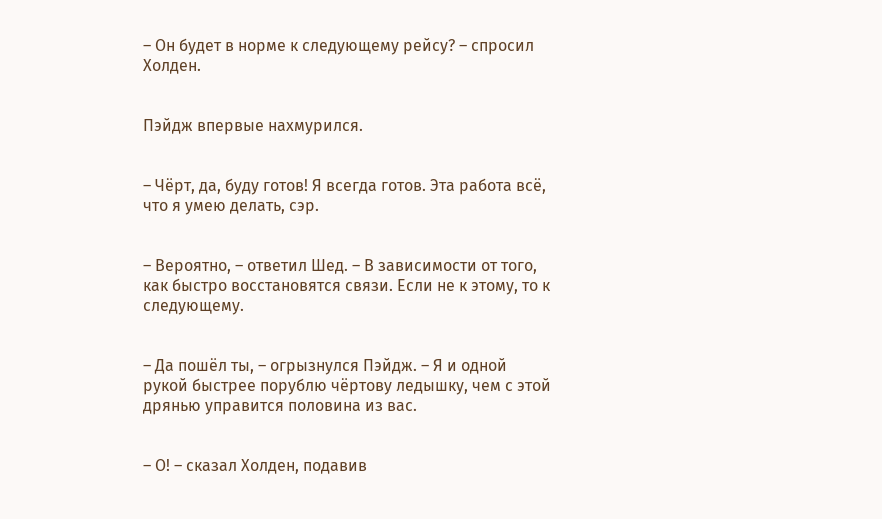– Он будет в норме к следующему рейсу? – спросил Холден.


Пэйдж впервые нахмурился.


– Чёрт, да, буду готов! Я всегда готов. Эта работа всё, что я умею делать, сэр.


– Вероятно, – ответил Шед. – В зависимости от того, как быстро восстановятся связи. Если не к этому, то к следующему.


– Да пошёл ты, – огрызнулся Пэйдж. – Я и одной рукой быстрее порублю чёртову ледышку, чем с этой дрянью управится половина из вас.


– О! – сказал Холден, подавив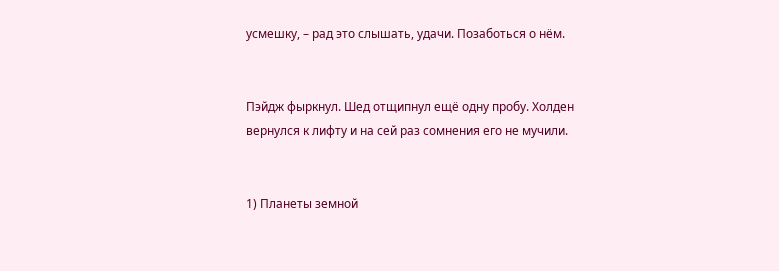усмешку, – рад это слышать, удачи. Позаботься о нём.


Пэйдж фыркнул. Шед отщипнул ещё одну пробу. Холден вернулся к лифту и на сей раз сомнения его не мучили.


1) Планеты земной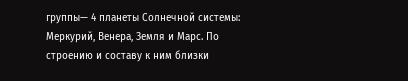группы— 4 планеты Солнечной системы: Меркурий, Венера, Земля и Марс. По строению и составу к ним близки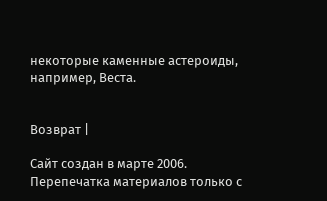некоторые каменные астероиды, например, Веста.


Возврат |

Сайт создан в марте 2006. Перепечатка материалов только с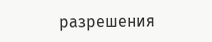разрешения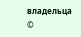владельца ©